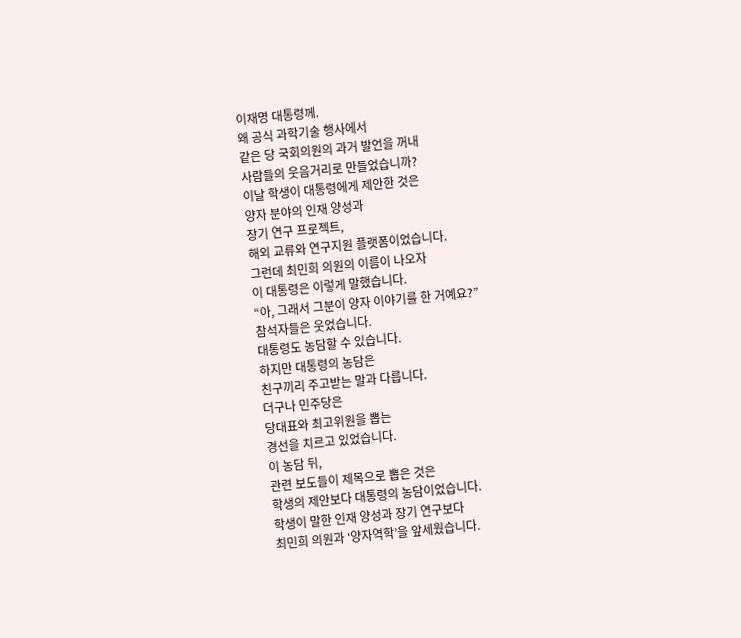이재명 대통령께.
왜 공식 과학기술 행사에서
같은 당 국회의원의 과거 발언을 꺼내
사람들의 웃음거리로 만들었습니까?
이날 학생이 대통령에게 제안한 것은
양자 분야의 인재 양성과
장기 연구 프로젝트,
해외 교류와 연구지원 플랫폼이었습니다.
그런데 최민희 의원의 이름이 나오자
이 대통령은 이렇게 말했습니다.
“아, 그래서 그분이 양자 이야기를 한 거예요?”
참석자들은 웃었습니다.
대통령도 농담할 수 있습니다.
하지만 대통령의 농담은
친구끼리 주고받는 말과 다릅니다.
더구나 민주당은
당대표와 최고위원을 뽑는
경선을 치르고 있었습니다.
이 농담 뒤,
관련 보도들이 제목으로 뽑은 것은
학생의 제안보다 대통령의 농담이었습니다.
학생이 말한 인재 양성과 장기 연구보다
최민희 의원과 ‘양자역학’을 앞세웠습니다.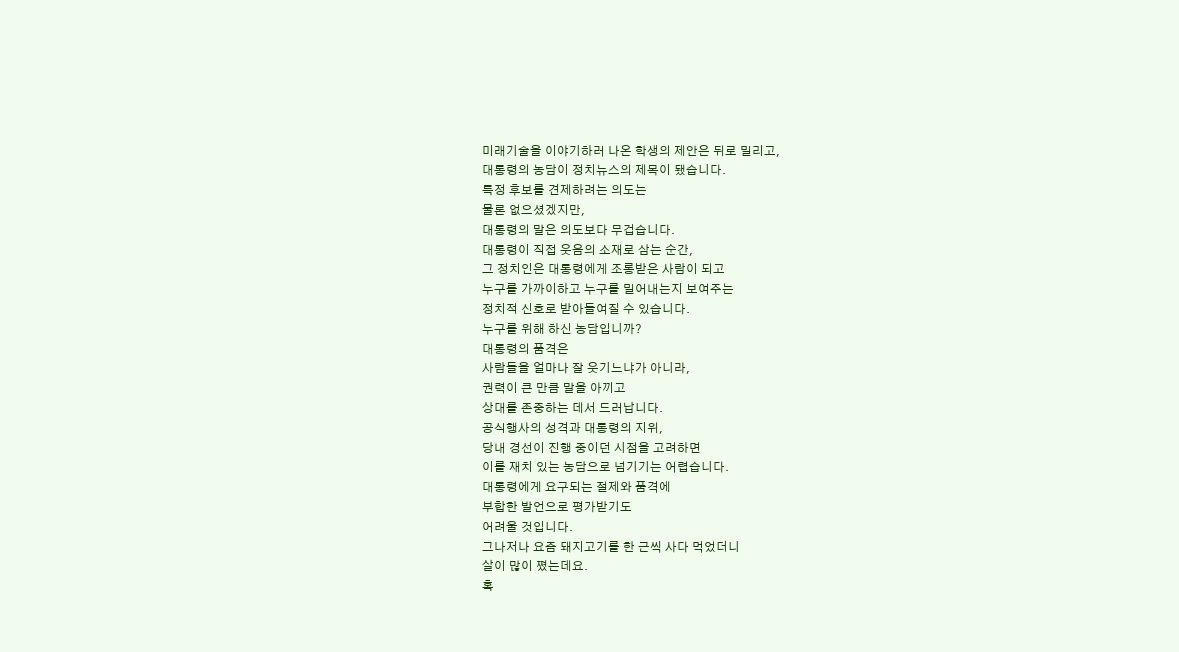미래기술을 이야기하러 나온 학생의 제안은 뒤로 밀리고,
대통령의 농담이 정치뉴스의 제목이 됐습니다.
특정 후보를 견제하려는 의도는
물론 없으셨겠지만,
대통령의 말은 의도보다 무겁습니다.
대통령이 직접 웃음의 소재로 삼는 순간,
그 정치인은 대통령에게 조롱받은 사람이 되고
누구를 가까이하고 누구를 밀어내는지 보여주는
정치적 신호로 받아들여질 수 있습니다.
누구를 위해 하신 농담입니까?
대통령의 품격은
사람들을 얼마나 잘 웃기느냐가 아니라,
권력이 큰 만큼 말을 아끼고
상대를 존중하는 데서 드러납니다.
공식행사의 성격과 대통령의 지위,
당내 경선이 진행 중이던 시점을 고려하면
이를 재치 있는 농담으로 넘기기는 어렵습니다.
대통령에게 요구되는 절제와 품격에
부합한 발언으로 평가받기도
어려울 것입니다.
그나저나 요즘 돼지고기를 한 근씩 사다 먹었더니
살이 많이 쪘는데요.
혹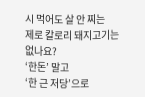시 먹어도 살 안 찌는
제로 칼로리 돼지고기는 없나요?
‘한돈’ 말고
‘한 근 저당’으로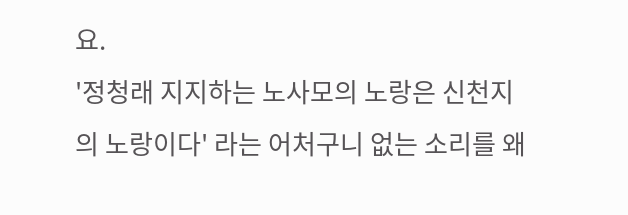요.
'정청래 지지하는 노사모의 노랑은 신천지의 노랑이다' 라는 어처구니 없는 소리를 왜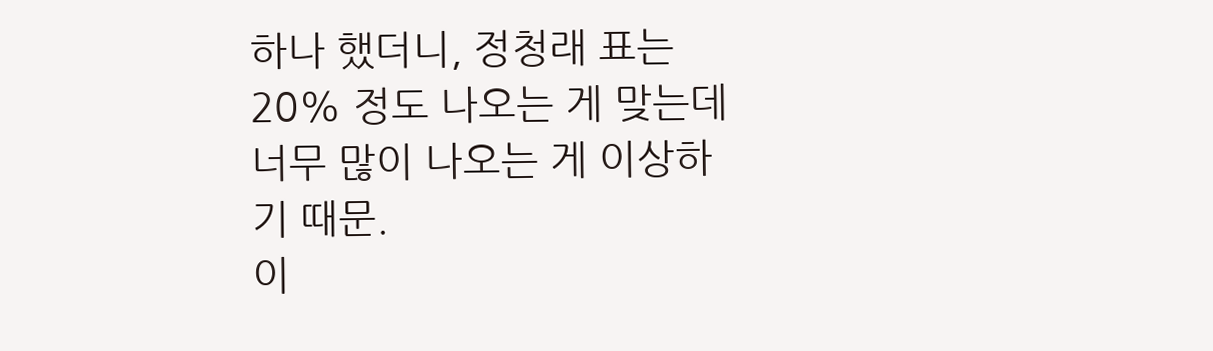하나 했더니, 정청래 표는 20% 정도 나오는 게 맞는데 너무 많이 나오는 게 이상하기 때문.
이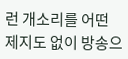런 개소리를 어떤 제지도 없이 방송으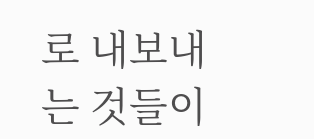로 내보내는 것들이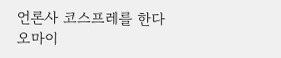언론사 코스프레를 한다
오마이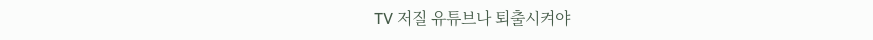TV 저질 유튜브나 퇴출시켜야